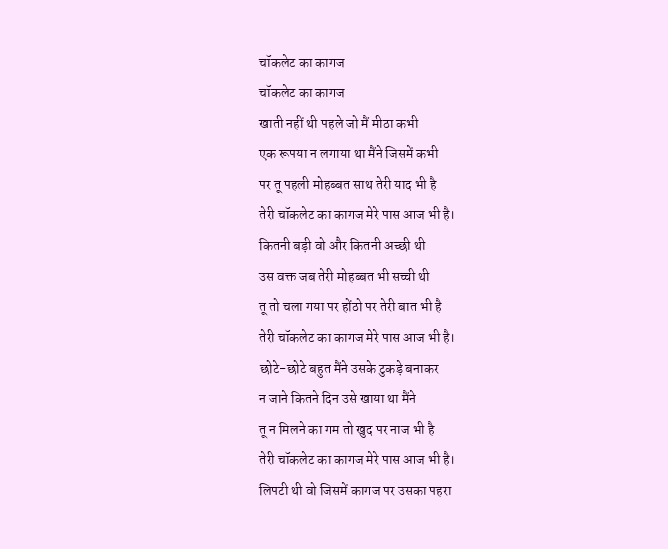चॉकलेट का कागज
चॉकलेट का कागज
खाती नहीं थी पहले जो मैं मीठा कभी
एक रूपया न लगाया था मैंने जिसमें कभी
पर तू पहली मोहब्बत साथ तेरी याद भी है
तेरी चॉकलेट का कागज मेरे पास आज भी है।
कितनी बड़ी वो और कितनी अच्छी थी
उस वक्त जब तेरी मोहब्बत भी सच्ची थी
तू तो चला गया पर होंठो पर तेरी बात भी है
तेरी चॉकलेट का कागज मेरे पास आज भी है।
छोटे-छोटे बहुत मैंने उसके टुकड़े बनाकर
न जाने कितने दिन उसे खाया था मैंने
तू न मिलने का गम तो खुद पर नाज भी है
तेरी चॉकलेट का कागज मेरे पास आज भी है।
लिपटी थी वो जिसमें कागज पर उसका पहरा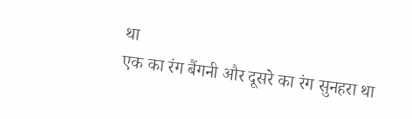था
एक का रंग बैंगनी और दूसरे का रंग सुनहरा था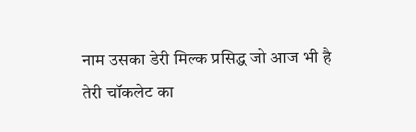नाम उसका डेरी मिल्क प्रसिद्ध जो आज भी है
तेरी चॉकलेट का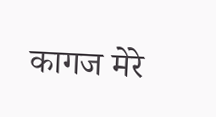कागज मेरे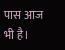पास आज भी है।